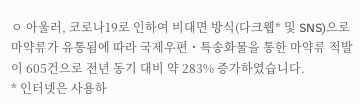ㅇ 아울러, 코로나19로 인하여 비대면 방식(다크웹* 및 SNS)으로 마약류가 유통됨에 따라 국제우편・특송화물을 통한 마약류 적발이 605건으로 전년 동기 대비 약 283% 증가하였습니다.
* 인터넷은 사용하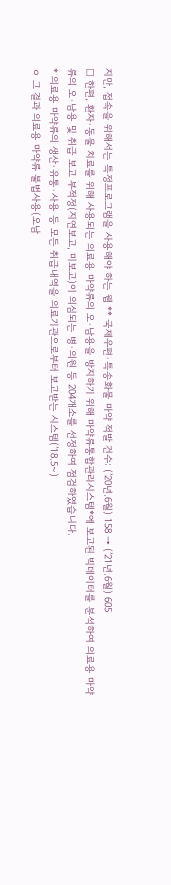지만, 접속을 위해서는 특정프로그램을 사용해야 하는 웹 ** 국제우편·특송화물 마약 적발 건수: (’20년.6월) 158 → (’21년.6월) 605
□ 한편, 환자·동물 치료를 위해 사용되는 의료용 마약류의 오·남용을 방지하기 위해 마약류통합관리시스템*에 보고된 빅데이터를 분석하여 의료용 마약류의 오·남용 및 취급 보고 부적정(지연보고, 미보고)이 의심되는 병·의원 등 204개소를 선정하여 점검하였습니다.
* 의료용 마약류의 생산·유통·사용 등 모든 취급내역을 의료기관으로부터 보고받는 시스템(’18.5~)
ㅇ 그 결과 의료용 마약류 불법사용(오남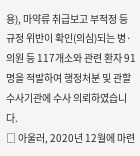용), 마약류 취급보고 부적정 등 규정 위반이 확인(의심)되는 병·의원 등 117개소와 관련 환자 91명을 적발하여 행정처분 및 관할 수사기관에 수사 의뢰하였습니다.
□ 아울러, 2020년 12월에 마련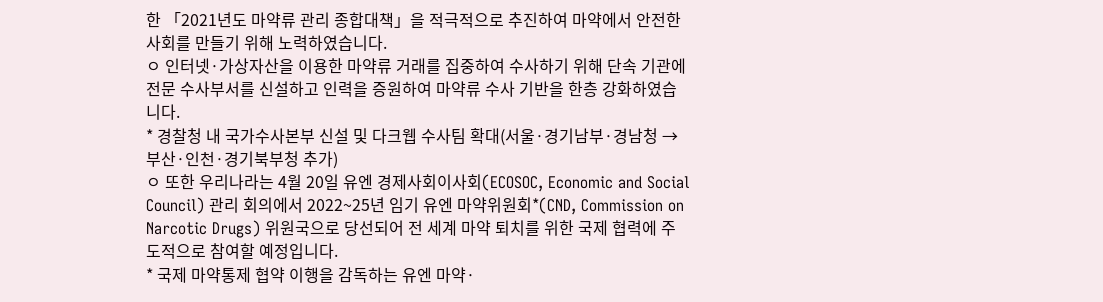한 「2021년도 마약류 관리 종합대책」을 적극적으로 추진하여 마약에서 안전한 사회를 만들기 위해 노력하였습니다.
ㅇ 인터넷·가상자산을 이용한 마약류 거래를 집중하여 수사하기 위해 단속 기관에 전문 수사부서를 신설하고 인력을 증원하여 마약류 수사 기반을 한층 강화하였습니다.
* 경찰청 내 국가수사본부 신설 및 다크웹 수사팀 확대(서울·경기남부·경남청 → 부산·인천·경기북부청 추가)
ㅇ 또한 우리나라는 4월 20일 유엔 경제사회이사회(ECOSOC, Economic and Social Council) 관리 회의에서 2022~25년 임기 유엔 마약위원회*(CND, Commission on Narcotic Drugs) 위원국으로 당선되어 전 세계 마약 퇴치를 위한 국제 협력에 주도적으로 참여할 예정입니다.
* 국제 마약통제 협약 이행을 감독하는 유엔 마약·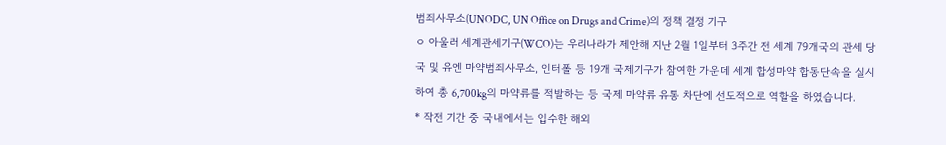범죄사무소(UNODC, UN Office on Drugs and Crime)의 정책 결정 기구
ㅇ 아울러 세계관세기구(WCO)는 우리나라가 제안해 지난 2월 1일부터 3주간 전 세계 79개국의 관세 당국 및 유엔 마약범죄사무소, 인터폴 등 19개 국제기구가 참여한 가운데 세계 합성마약 합동단속을 실시하여 총 6,700kg의 마약류를 적발하는 등 국제 마약류 유통 차단에 선도적으로 역할을 하였습니다.
* 작전 기간 중 국내에서는 입수한 해외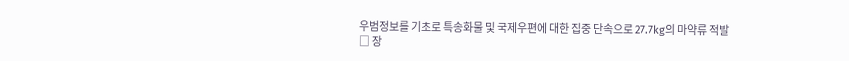우범정보를 기초로 특송화물 및 국제우편에 대한 집중 단속으로 27.7kg의 마약류 적발
□ 장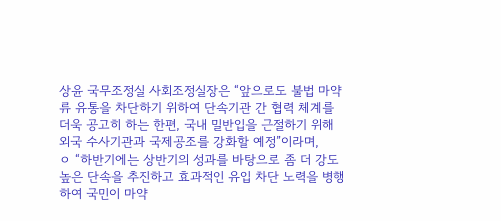상윤 국무조정실 사회조정실장은 “앞으로도 불법 마약류 유통을 차단하기 위하여 단속기관 간 협력 체계를 더욱 공고히 하는 한편, 국내 밀반입을 근절하기 위해 외국 수사기관과 국제공조를 강화할 예정”이라며,
ㅇ “하반기에는 상반기의 성과를 바탕으로 좀 더 강도 높은 단속을 추진하고 효과적인 유입 차단 노력을 병행하여 국민이 마약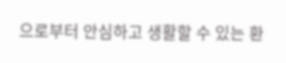으로부터 안심하고 생활할 수 있는 환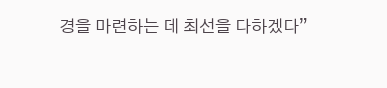경을 마련하는 데 최선을 다하겠다”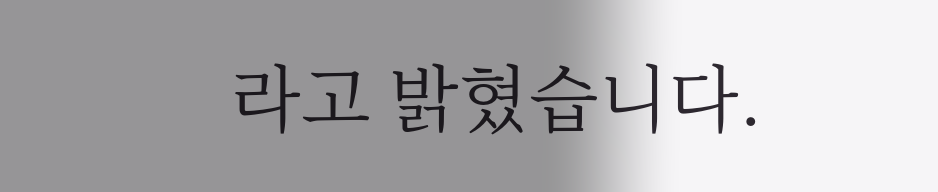라고 밝혔습니다.